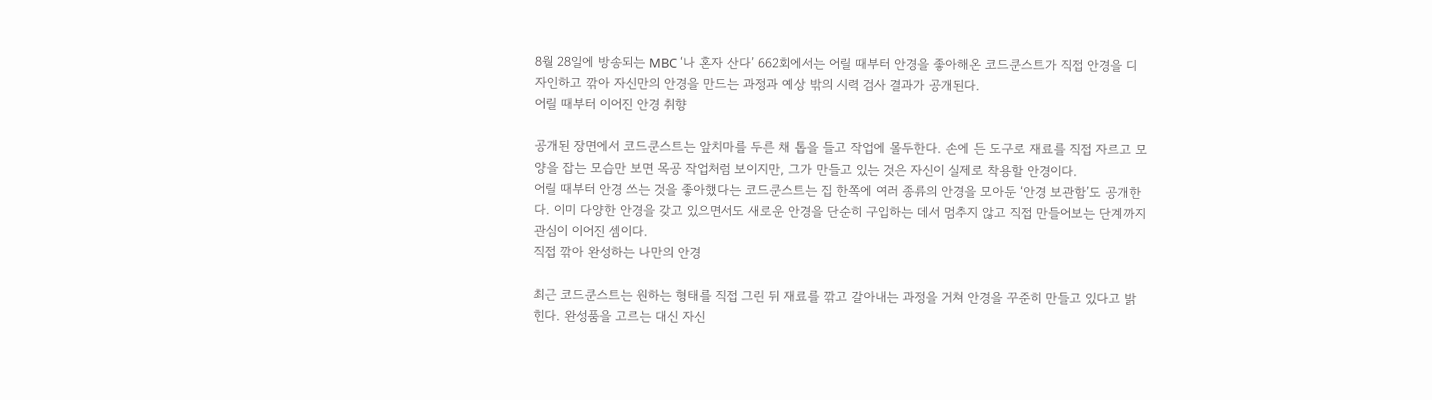8월 28일에 방송되는 MBC ‘나 혼자 산다’ 662회에서는 어릴 때부터 안경을 좋아해온 코드쿤스트가 직접 안경을 디자인하고 깎아 자신만의 안경을 만드는 과정과 예상 밖의 시력 검사 결과가 공개된다.
어릴 때부터 이어진 안경 취향

공개된 장면에서 코드쿤스트는 앞치마를 두른 채 톱을 들고 작업에 몰두한다. 손에 든 도구로 재료를 직접 자르고 모양을 잡는 모습만 보면 목공 작업처럼 보이지만, 그가 만들고 있는 것은 자신이 실제로 착용할 안경이다.
어릴 때부터 안경 쓰는 것을 좋아했다는 코드쿤스트는 집 한쪽에 여러 종류의 안경을 모아둔 ‘안경 보관함’도 공개한다. 이미 다양한 안경을 갖고 있으면서도 새로운 안경을 단순히 구입하는 데서 멈추지 않고 직접 만들어보는 단계까지 관심이 이어진 셈이다.
직접 깎아 완성하는 나만의 안경

최근 코드쿤스트는 원하는 형태를 직접 그린 뒤 재료를 깎고 갈아내는 과정을 거쳐 안경을 꾸준히 만들고 있다고 밝힌다. 완성품을 고르는 대신 자신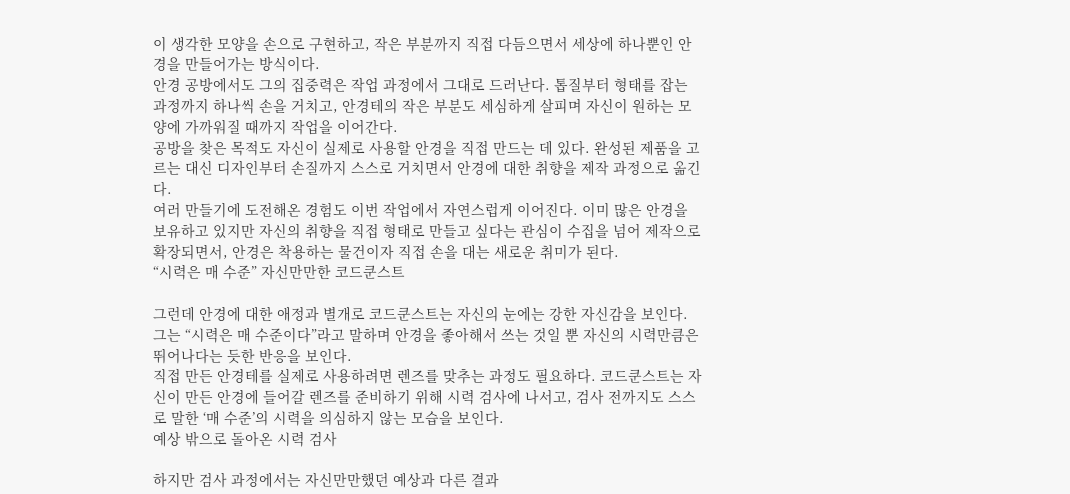이 생각한 모양을 손으로 구현하고, 작은 부분까지 직접 다듬으면서 세상에 하나뿐인 안경을 만들어가는 방식이다.
안경 공방에서도 그의 집중력은 작업 과정에서 그대로 드러난다. 톱질부터 형태를 잡는 과정까지 하나씩 손을 거치고, 안경테의 작은 부분도 세심하게 살피며 자신이 원하는 모양에 가까워질 때까지 작업을 이어간다.
공방을 찾은 목적도 자신이 실제로 사용할 안경을 직접 만드는 데 있다. 완성된 제품을 고르는 대신 디자인부터 손질까지 스스로 거치면서 안경에 대한 취향을 제작 과정으로 옮긴다.
여러 만들기에 도전해온 경험도 이번 작업에서 자연스럽게 이어진다. 이미 많은 안경을 보유하고 있지만 자신의 취향을 직접 형태로 만들고 싶다는 관심이 수집을 넘어 제작으로 확장되면서, 안경은 착용하는 물건이자 직접 손을 대는 새로운 취미가 된다.
“시력은 매 수준” 자신만만한 코드쿤스트

그런데 안경에 대한 애정과 별개로 코드쿤스트는 자신의 눈에는 강한 자신감을 보인다. 그는 “시력은 매 수준이다”라고 말하며 안경을 좋아해서 쓰는 것일 뿐 자신의 시력만큼은 뛰어나다는 듯한 반응을 보인다.
직접 만든 안경테를 실제로 사용하려면 렌즈를 맞추는 과정도 필요하다. 코드쿤스트는 자신이 만든 안경에 들어갈 렌즈를 준비하기 위해 시력 검사에 나서고, 검사 전까지도 스스로 말한 ‘매 수준’의 시력을 의심하지 않는 모습을 보인다.
예상 밖으로 돌아온 시력 검사

하지만 검사 과정에서는 자신만만했던 예상과 다른 결과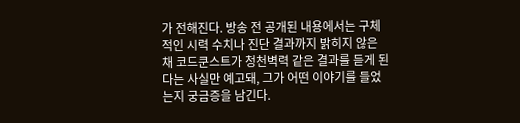가 전해진다. 방송 전 공개된 내용에서는 구체적인 시력 수치나 진단 결과까지 밝히지 않은 채 코드쿤스트가 청천벽력 같은 결과를 듣게 된다는 사실만 예고돼, 그가 어떤 이야기를 들었는지 궁금증을 남긴다.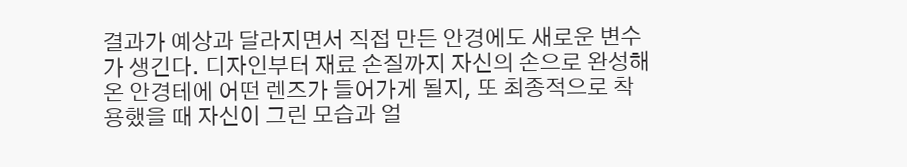결과가 예상과 달라지면서 직접 만든 안경에도 새로운 변수가 생긴다. 디자인부터 재료 손질까지 자신의 손으로 완성해온 안경테에 어떤 렌즈가 들어가게 될지, 또 최종적으로 착용했을 때 자신이 그린 모습과 얼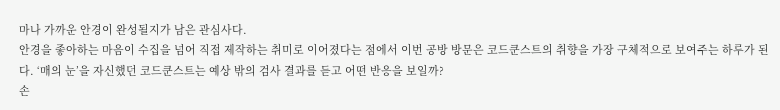마나 가까운 안경이 완성될지가 남은 관심사다.
안경을 좋아하는 마음이 수집을 넘어 직접 제작하는 취미로 이어졌다는 점에서 이번 공방 방문은 코드쿤스트의 취향을 가장 구체적으로 보여주는 하루가 된다. ‘매의 눈’을 자신했던 코드쿤스트는 예상 밖의 검사 결과를 듣고 어떤 반응을 보일까?
손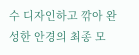수 디자인하고 깎아 완성한 안경의 최종 모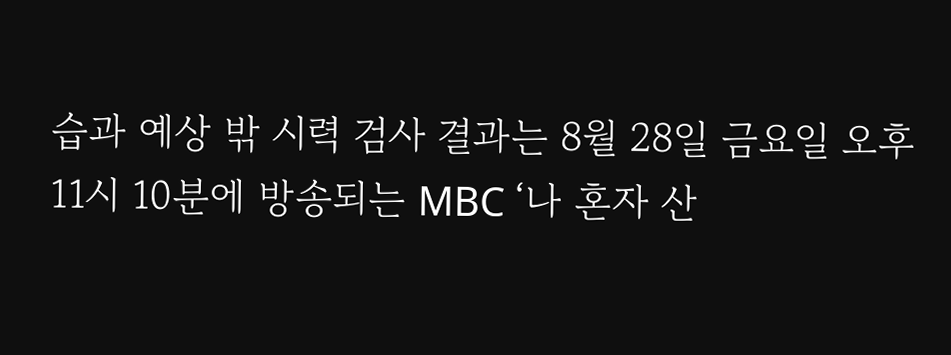습과 예상 밖 시력 검사 결과는 8월 28일 금요일 오후 11시 10분에 방송되는 MBC ‘나 혼자 산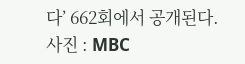다’ 662회에서 공개된다.
사진 : MBC